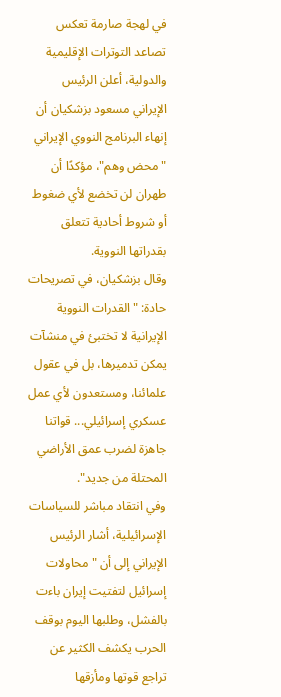في لهجة صارمة تعكس تصاعد التوترات الإقليمية والدولية، أعلن الرئيس الإيراني مسعود بزشكيان أن إنهاء البرنامج النووي الإيراني "محض وهم"، مؤكدًا أن طهران لن تخضع لأي ضغوط أو شروط أحادية تتعلق بقدراتها النووية.
وقال بزشكيان، في تصريحات حادة: "القدرات النووية الإيرانية لا تختبئ في منشآت يمكن تدميرها، بل في عقول علمائنا، ومستعدون لأي عمل عسكري إسرائيلي... قواتنا جاهزة لضرب عمق الأراضي المحتلة من جديد".
وفي انتقاد مباشر للسياسات الإسرائيلية، أشار الرئيس الإيراني إلى أن "محاولات إسرائيل لتفتيت إيران باءت بالفشل، وطلبها اليوم بوقف الحرب يكشف الكثير عن تراجع قوتها ومأزقها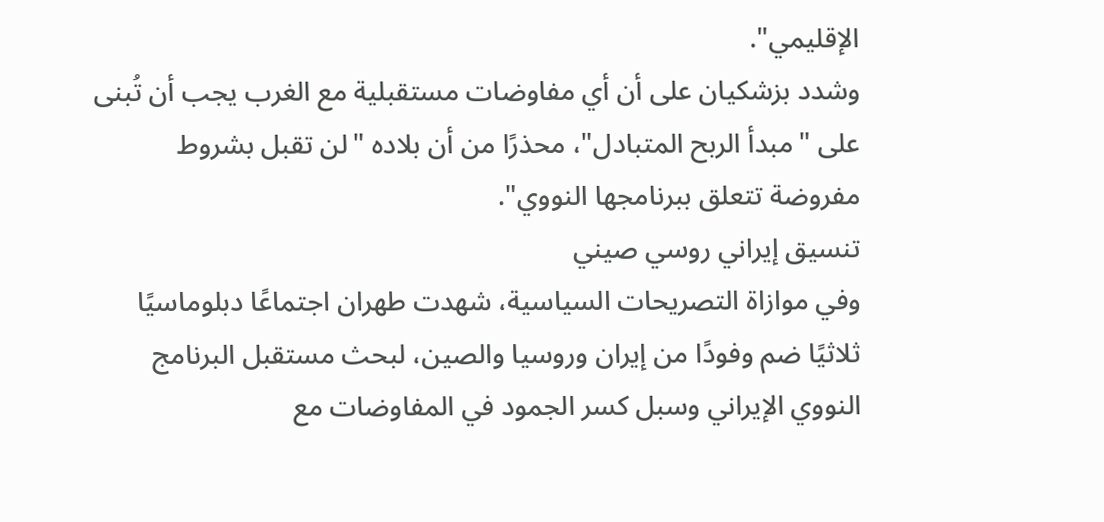الإقليمي".
وشدد بزشكيان على أن أي مفاوضات مستقبلية مع الغرب يجب أن تُبنى على "مبدأ الربح المتبادل"، محذرًا من أن بلاده "لن تقبل بشروط مفروضة تتعلق ببرنامجها النووي".
تنسيق إيراني روسي صيني
وفي موازاة التصريحات السياسية، شهدت طهران اجتماعًا دبلوماسيًا ثلاثيًا ضم وفودًا من إيران وروسيا والصين، لبحث مستقبل البرنامج النووي الإيراني وسبل كسر الجمود في المفاوضات مع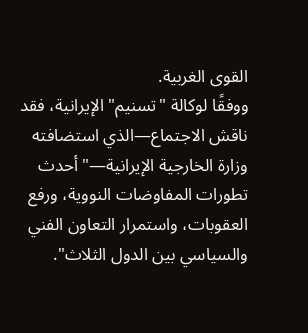القوى الغربية.
ووفقًا لوكالة "تسنيم" الإيرانية، فقد ناقش الاجتماع—الذي استضافته وزارة الخارجية الإيرانية—"أحدث تطورات المفاوضات النووية، ورفع العقوبات، واستمرار التعاون الفني والسياسي بين الدول الثلاث".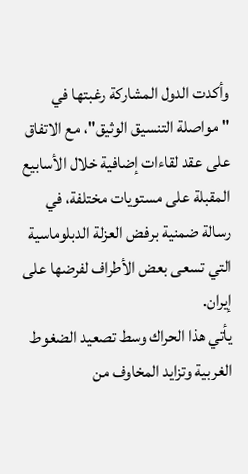وأكدت الدول المشاركة رغبتها في "مواصلة التنسيق الوثيق"، مع الاتفاق على عقد لقاءات إضافية خلال الأسابيع المقبلة على مستويات مختلفة، في رسالة ضمنية برفض العزلة الدبلوماسية التي تسعى بعض الأطراف لفرضها على إيران.
يأتي هذا الحراك وسط تصعيد الضغوط الغربية وتزايد المخاوف من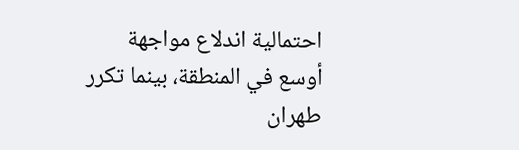احتمالية اندلاع مواجهة أوسع في المنطقة، بينما تكرر طهران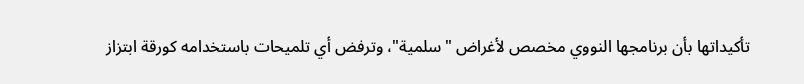تأكيداتها بأن برنامجها النووي مخصص لأغراض "سلمية"، وترفض أي تلميحات باستخدامه كورقة ابتزاز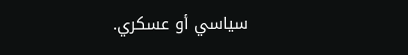سياسي أو عسكري.